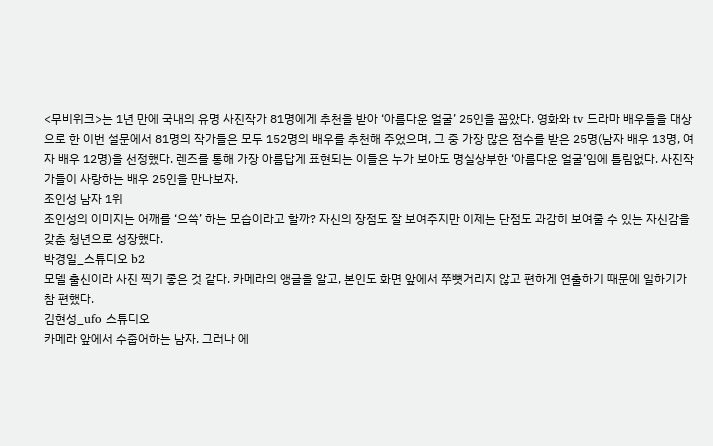<무비위크>는 1년 만에 국내의 유명 사진작가 81명에게 추천을 받아 ‘아름다운 얼굴’ 25인을 꼽았다. 영화와 tv 드라마 배우들을 대상으로 한 이번 설문에서 81명의 작가들은 모두 152명의 배우를 추천해 주었으며, 그 중 가장 많은 점수를 받은 25명(남자 배우 13명, 여자 배우 12명)을 선정했다. 렌즈를 통해 가장 아름답게 표현되는 이들은 누가 보아도 명실상부한 ‘아름다운 얼굴’임에 틀림없다. 사진작가들이 사랑하는 배우 25인을 만나보자.
조인성 남자 1위
조인성의 이미지는 어깨를 ‘으쓱’ 하는 모습이라고 할까? 자신의 장점도 잘 보여주지만 이제는 단점도 과감히 보여줄 수 있는 자신감을 갖춘 청년으로 성장했다.
박경일_스튜디오 b2
모델 출신이라 사진 찍기 좋은 것 같다. 카메라의 앵글을 알고, 본인도 화면 앞에서 쭈뼛거리지 않고 편하게 연출하기 때문에 일하기가 참 편했다.
김현성_ufo 스튜디오
카메라 앞에서 수줍어하는 남자. 그러나 에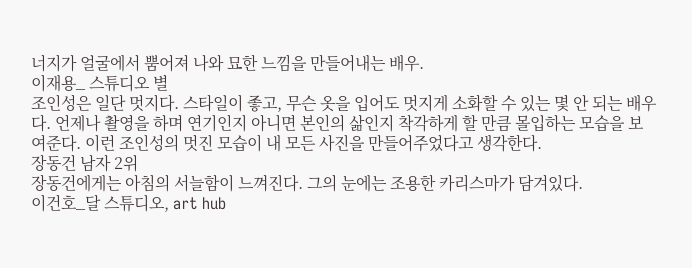너지가 얼굴에서 뿜어져 나와 묘한 느낌을 만들어내는 배우.
이재용_ 스튜디오 별
조인성은 일단 멋지다. 스타일이 좋고, 무슨 옷을 입어도 멋지게 소화할 수 있는 몇 안 되는 배우다. 언제나 촬영을 하며 연기인지 아니면 본인의 삶인지 착각하게 할 만큼 몰입하는 모습을 보여준다. 이런 조인성의 멋진 모습이 내 모든 사진을 만들어주었다고 생각한다.
장동건 남자 2위
장동건에게는 아침의 서늘함이 느껴진다. 그의 눈에는 조용한 카리스마가 담겨있다.
이건호_달 스튜디오, art hub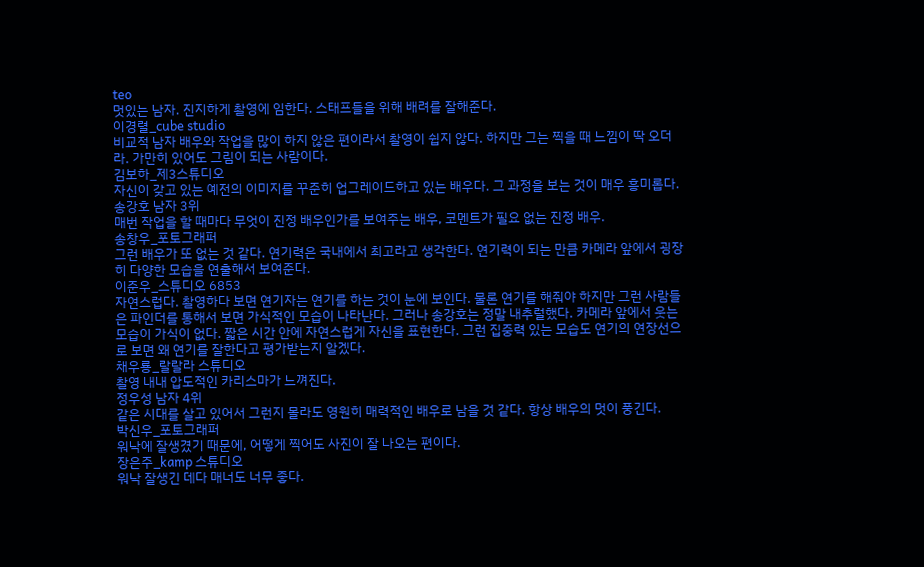teo
멋있는 남자. 진지하게 촬영에 임한다. 스태프들을 위해 배려를 잘해준다.
이경렬_cube studio
비교적 남자 배우와 작업을 많이 하지 않은 편이라서 촬영이 쉽지 않다. 하지만 그는 찍을 때 느낌이 딱 오더라. 가만히 있어도 그림이 되는 사람이다.
김보하_제3스튜디오
자신이 갖고 있는 예전의 이미지를 꾸준히 업그레이드하고 있는 배우다. 그 과정을 보는 것이 매우 흥미롭다.
송강호 남자 3위
매번 작업을 할 때마다 무엇이 진정 배우인가를 보여주는 배우, 코멘트가 필요 없는 진정 배우.
송창우_포토그래퍼
그런 배우가 또 없는 것 같다. 연기력은 국내에서 최고라고 생각한다. 연기력이 되는 만큼 카메라 앞에서 굉장히 다양한 모습을 연출해서 보여준다.
이준우_스튜디오 6853
자연스럽다. 촬영하다 보면 연기자는 연기를 하는 것이 눈에 보인다. 물론 연기를 해줘야 하지만 그런 사람들은 파인더를 통해서 보면 가식적인 모습이 나타난다. 그러나 송강호는 정말 내추럴했다. 카메라 앞에서 웃는 모습이 가식이 없다. 짧은 시간 안에 자연스럽게 자신을 표현한다. 그런 집중력 있는 모습도 연기의 연장선으로 보면 왜 연기를 잘한다고 평가받는지 알겠다.
채우룡_랄랄라 스튜디오
촬영 내내 압도적인 카리스마가 느껴진다.
정우성 남자 4위
같은 시대를 살고 있어서 그런지 몰라도 영원히 매력적인 배우로 남을 것 같다. 항상 배우의 멋이 풍긴다.
박신우_포토그래퍼
워낙에 잘생겼기 때문에, 어떻게 찍어도 사진이 잘 나오는 편이다.
장은주_kamp 스튜디오
워낙 잘생긴 데다 매너도 너무 좋다.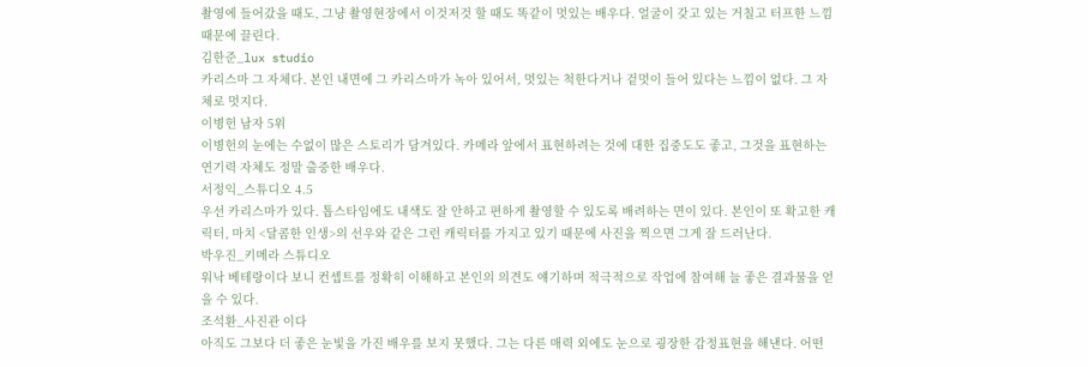촬영에 들어갔을 때도, 그냥 촬영현장에서 이것저것 할 때도 똑같이 멋있는 배우다. 얼굴이 갖고 있는 거칠고 터프한 느낌 때문에 끌린다.
김한준_lux studio
카리스마 그 자체다. 본인 내면에 그 카리스마가 녹아 있어서, 멋있는 척한다거나 겉멋이 들어 있다는 느낌이 없다. 그 자체로 멋지다.
이병헌 남자 5위
이병헌의 눈에는 수없이 많은 스토리가 담겨있다. 카메라 앞에서 표현하려는 것에 대한 집중도도 좋고, 그것을 표현하는 연기력 자체도 정말 출중한 배우다.
서정익_스튜디오 4.5
우선 카리스마가 있다. 톱스타임에도 내색도 잘 안하고 편하게 촬영할 수 있도록 배려하는 면이 있다. 본인이 또 확고한 캐릭터, 마치 <달콤한 인생>의 선우와 같은 그런 캐릭터를 가지고 있기 때문에 사진을 찍으면 그게 잘 드러난다.
박우진_키메라 스튜디오
워낙 베테랑이다 보니 컨셉트를 정확히 이해하고 본인의 의견도 얘기하며 적극적으로 작업에 참여해 늘 좋은 결과물을 얻을 수 있다.
조석환_사진관 이다
아직도 그보다 더 좋은 눈빛을 가진 배우를 보지 못했다. 그는 다른 매력 외에도 눈으로 굉장한 감정표현을 해낸다. 어떤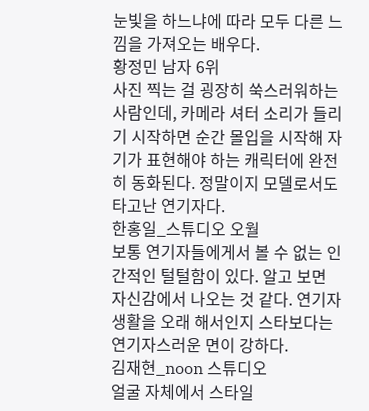눈빛을 하느냐에 따라 모두 다른 느낌을 가져오는 배우다.
황정민 남자 6위
사진 찍는 걸 굉장히 쑥스러워하는 사람인데, 카메라 셔터 소리가 들리기 시작하면 순간 몰입을 시작해 자기가 표현해야 하는 캐릭터에 완전히 동화된다. 정말이지 모델로서도 타고난 연기자다.
한홍일_스튜디오 오월
보통 연기자들에게서 볼 수 없는 인간적인 털털함이 있다. 알고 보면 자신감에서 나오는 것 같다. 연기자 생활을 오래 해서인지 스타보다는 연기자스러운 면이 강하다.
김재현_noon 스튜디오
얼굴 자체에서 스타일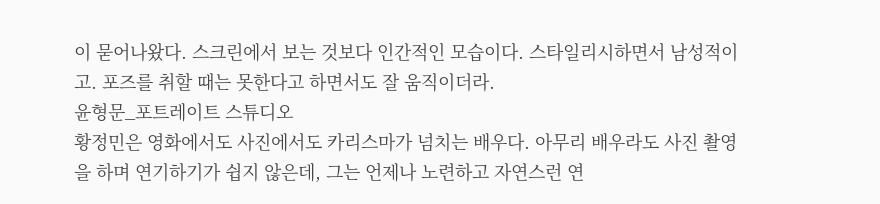이 묻어나왔다. 스크린에서 보는 것보다 인간적인 모습이다. 스타일리시하면서 남성적이고. 포즈를 취할 때는 못한다고 하면서도 잘 움직이더라.
윤형문_포트레이트 스튜디오
황정민은 영화에서도 사진에서도 카리스마가 넘치는 배우다. 아무리 배우라도 사진 촬영을 하며 연기하기가 쉽지 않은데, 그는 언제나 노련하고 자연스런 연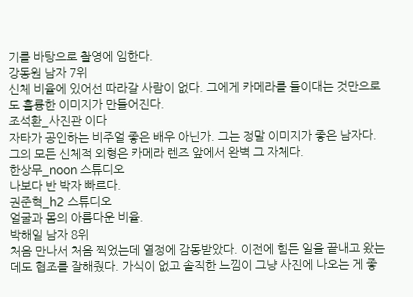기를 바탕으로 촬영에 임한다.
강동원 남자 7위
신체 비율에 있어선 따라갈 사람이 없다. 그에게 카메라를 들이대는 것만으로도 훌륭한 이미지가 만들어진다.
조석환_사진관 이다
자타가 공인하는 비주얼 좋은 배우 아닌가. 그는 정말 이미지가 좋은 남자다. 그의 모든 신체적 외형은 카메라 렌즈 앞에서 완벽 그 자체다.
한상무_noon 스튜디오
나보다 반 박자 빠르다.
권준혁_h2 스튜디오
얼굴과 몸의 아름다운 비율.
박해일 남자 8위
처음 만나서 처음 찍었는데 열정에 감동받았다. 이전에 힘든 일을 끝내고 왔는데도 협조를 잘해줬다. 가식이 없고 솔직한 느낌이 그냥 사진에 나오는 게 좋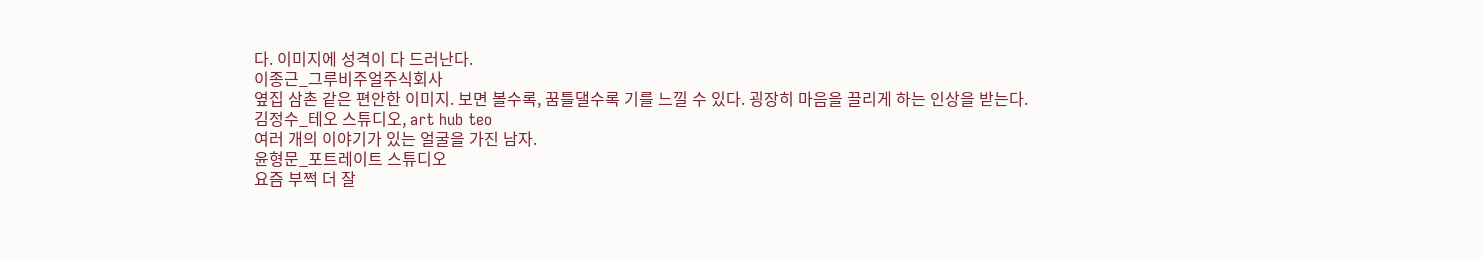다. 이미지에 성격이 다 드러난다.
이종근_그루비주얼주식회사
옆집 삼촌 같은 편안한 이미지. 보면 볼수록, 꿈틀댈수록 기를 느낄 수 있다. 굉장히 마음을 끌리게 하는 인상을 받는다.
김정수_테오 스튜디오, art hub teo
여러 개의 이야기가 있는 얼굴을 가진 남자.
윤형문_포트레이트 스튜디오
요즘 부쩍 더 잘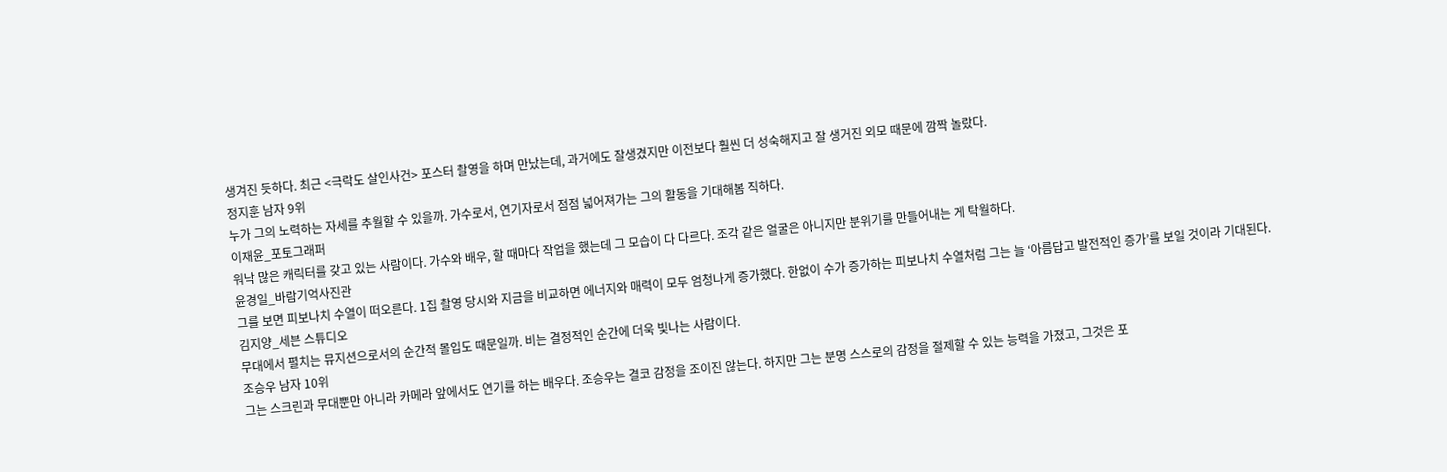생겨진 듯하다. 최근 <극락도 살인사건> 포스터 촬영을 하며 만났는데, 과거에도 잘생겼지만 이전보다 훨씬 더 성숙해지고 잘 생거진 외모 때문에 깜짝 놀랐다.
정지훈 남자 9위
누가 그의 노력하는 자세를 추월할 수 있을까. 가수로서, 연기자로서 점점 넓어져가는 그의 활동을 기대해봄 직하다.
이재윤_포토그래퍼
워낙 많은 캐릭터를 갖고 있는 사람이다. 가수와 배우, 할 때마다 작업을 했는데 그 모습이 다 다르다. 조각 같은 얼굴은 아니지만 분위기를 만들어내는 게 탁월하다.
윤경일_바람기억사진관
그를 보면 피보나치 수열이 떠오른다. 1집 촬영 당시와 지금을 비교하면 에너지와 매력이 모두 엄청나게 증가했다. 한없이 수가 증가하는 피보나치 수열처럼 그는 늘 ‘아름답고 발전적인 증가’를 보일 것이라 기대된다.
김지양_세븐 스튜디오
무대에서 펼치는 뮤지션으로서의 순간적 몰입도 때문일까. 비는 결정적인 순간에 더욱 빛나는 사람이다.
조승우 남자 10위
그는 스크린과 무대뿐만 아니라 카메라 앞에서도 연기를 하는 배우다. 조승우는 결코 감정을 조이진 않는다. 하지만 그는 분명 스스로의 감정을 절제할 수 있는 능력을 가졌고, 그것은 포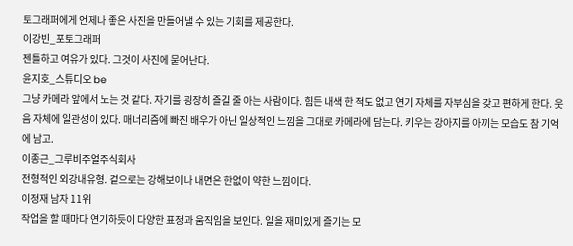토그래퍼에게 언제나 좋은 사진을 만들어낼 수 있는 기회를 제공한다.
이강빈_포토그래퍼
젠틀하고 여유가 있다. 그것이 사진에 묻어난다.
윤지호_스튜디오 be
그냥 카메라 앞에서 노는 것 같다. 자기를 굉장히 즐길 줄 아는 사람이다. 힘든 내색 한 적도 없고 연기 자체를 자부심을 갖고 편하게 한다. 웃음 자체에 일관성이 있다. 매너리즘에 빠진 배우가 아닌 일상적인 느낌을 그대로 카메라에 담는다. 키우는 강아지를 아끼는 모습도 참 기억에 남고.
이종근_그루비주얼주식회사
전형적인 외강내유형. 겉으로는 강해보이나 내면은 한없이 약한 느낌이다.
이정재 남자 11위
작업을 할 때마다 연기하듯이 다양한 표정과 움직임을 보인다. 일을 재미있게 즐기는 모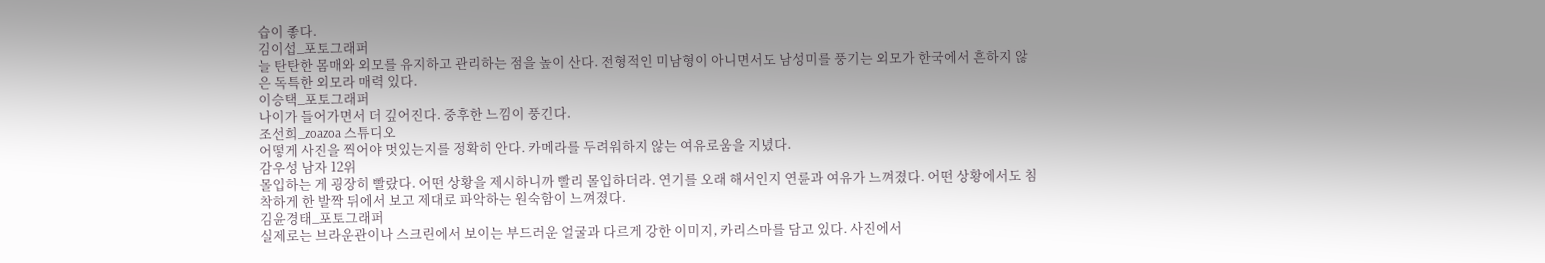습이 좋다.
김이섭_포토그래퍼
늘 탄탄한 몸매와 외모를 유지하고 관리하는 점을 높이 산다. 전형적인 미남형이 아니면서도 남성미를 풍기는 외모가 한국에서 흔하지 않은 독특한 외모라 매력 있다.
이승택_포토그래퍼
나이가 들어가면서 더 깊어진다. 중후한 느낌이 풍긴다.
조선희_zoazoa 스튜디오
어떻게 사진을 찍어야 멋있는지를 정확히 안다. 카메라를 두려워하지 않는 여유로움을 지녔다.
감우성 남자 12위
몰입하는 게 굉장히 빨랐다. 어떤 상황을 제시하니까 빨리 몰입하더라. 연기를 오래 해서인지 연륜과 여유가 느껴졌다. 어떤 상황에서도 침착하게 한 발짝 뒤에서 보고 제대로 파악하는 원숙함이 느껴졌다.
김윤경태_포토그래퍼
실제로는 브라운관이나 스크린에서 보이는 부드러운 얼굴과 다르게 강한 이미지, 카리스마를 담고 있다. 사진에서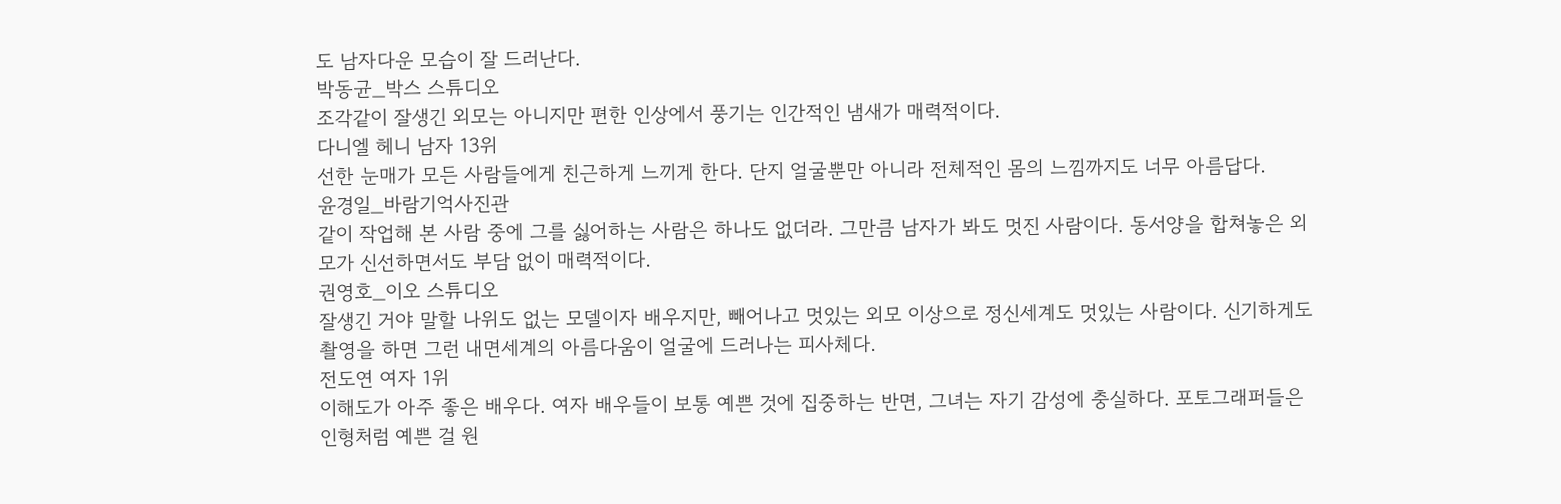도 남자다운 모습이 잘 드러난다.
박동균_박스 스튜디오
조각같이 잘생긴 외모는 아니지만 편한 인상에서 풍기는 인간적인 냄새가 매력적이다.
다니엘 헤니 남자 13위
선한 눈매가 모든 사람들에게 친근하게 느끼게 한다. 단지 얼굴뿐만 아니라 전체적인 몸의 느낌까지도 너무 아름답다.
윤경일_바람기억사진관
같이 작업해 본 사람 중에 그를 싫어하는 사람은 하나도 없더라. 그만큼 남자가 봐도 멋진 사람이다. 동서양을 합쳐놓은 외모가 신선하면서도 부담 없이 매력적이다.
권영호_이오 스튜디오
잘생긴 거야 말할 나위도 없는 모델이자 배우지만, 빼어나고 멋있는 외모 이상으로 정신세계도 멋있는 사람이다. 신기하게도 촬영을 하면 그런 내면세계의 아름다움이 얼굴에 드러나는 피사체다.
전도연 여자 1위
이해도가 아주 좋은 배우다. 여자 배우들이 보통 예쁜 것에 집중하는 반면, 그녀는 자기 감성에 충실하다. 포토그래퍼들은 인형처럼 예쁜 걸 원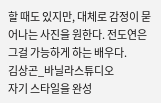할 때도 있지만, 대체로 감정이 묻어나는 사진을 원한다. 전도연은 그걸 가능하게 하는 배우다.
김상곤_바닐라스튜디오
자기 스타일을 완성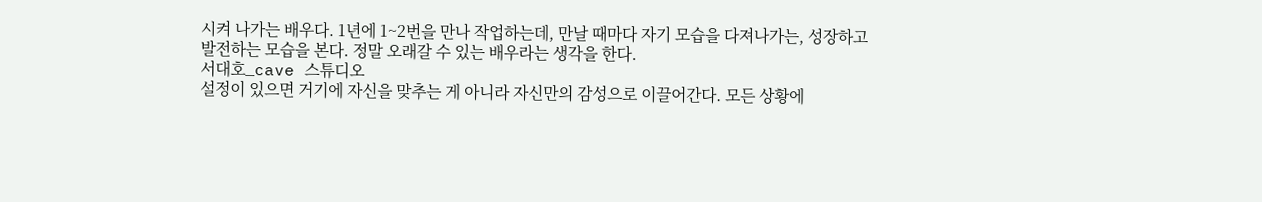시켜 나가는 배우다. 1년에 1~2번을 만나 작업하는데, 만날 때마다 자기 모습을 다져나가는, 성장하고 발전하는 모습을 본다. 정말 오래갈 수 있는 배우라는 생각을 한다.
서대호_cave 스튜디오
설정이 있으면 거기에 자신을 맞추는 게 아니라 자신만의 감성으로 이끌어간다. 모든 상황에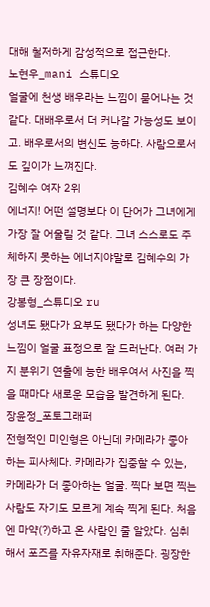대해 철저하게 감성적으로 접근한다.
노현우_mani 스튜디오
얼굴에 천생 배우라는 느낌이 묻어나는 것 같다. 대배우로서 더 커나갈 가능성도 보이고. 배우로서의 변신도 능하다. 사람으로서도 깊이가 느껴진다.
김혜수 여자 2위
에너지! 어떤 설명보다 이 단어가 그녀에게 가장 잘 어울릴 것 같다. 그녀 스스로도 주체하지 못하는 에너지야말로 김혜수의 가장 큰 장점이다.
강봉형_스튜디오 ru
성녀도 됐다가 요부도 됐다가 하는 다양한 느낌이 얼굴 표정으로 잘 드러난다. 여러 가지 분위기 연출에 능한 배우여서 사진을 찍을 때마다 새로운 모습을 발견하게 된다.
장윤정_포토그래퍼
전형적인 미인형은 아닌데 카메라가 좋아하는 피사체다. 카메라가 집중할 수 있는, 카메라가 더 좋아하는 얼굴. 찍다 보면 찍는 사람도 자기도 모르게 계속 찍게 된다. 처음엔 마약(?)하고 온 사람인 줄 알았다. 심취해서 포즈를 자유자재로 취해준다. 굉장한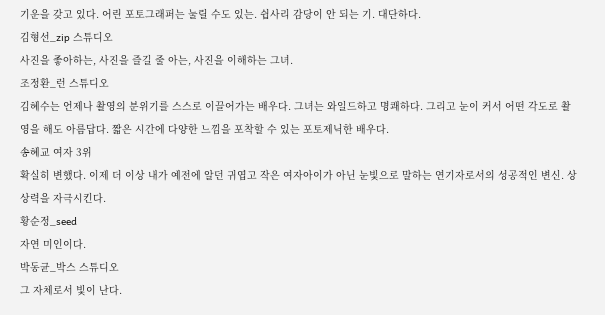기운을 갖고 있다. 어린 포토그래퍼는 눌릴 수도 있는. 쉽사리 감당이 안 되는 기. 대단하다.
김형선_zip 스튜디오
사진을 좋아하는, 사진을 즐길 줄 아는, 사진을 이해하는 그녀.
조정환_런 스튜디오
김혜수는 언제나 촬영의 분위기를 스스로 이끌어가는 배우다. 그녀는 와일드하고 명쾌하다. 그리고 눈이 커서 어떤 각도로 촬영을 해도 아름답다. 짧은 시간에 다양한 느낌을 포착할 수 있는 포토제닉한 배우다.
송혜교 여자 3위
확실히 변했다. 이제 더 이상 내가 예전에 알던 귀엽고 작은 여자아이가 아닌 눈빛으로 말하는 연기자로서의 성공적인 변신. 상상력을 자극시킨다.
황순정_seed
자연 미인이다.
박동균_박스 스튜디오
그 자체로서 빛이 난다.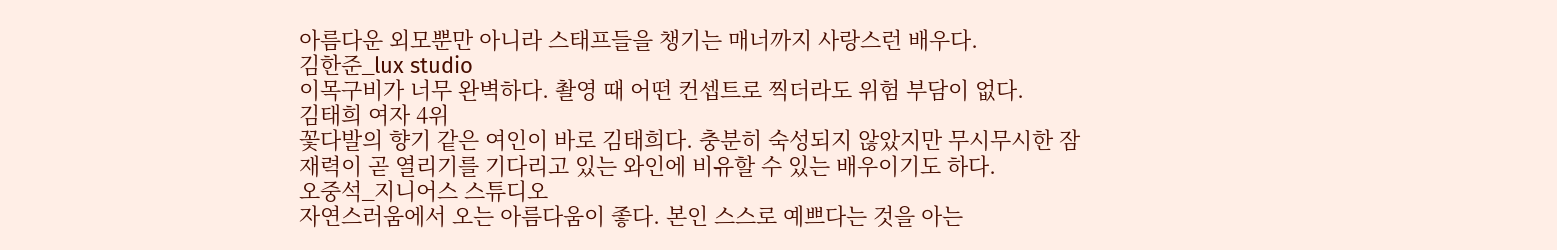아름다운 외모뿐만 아니라 스태프들을 챙기는 매너까지 사랑스런 배우다.
김한준_lux studio
이목구비가 너무 완벽하다. 촬영 때 어떤 컨셉트로 찍더라도 위험 부담이 없다.
김태희 여자 4위
꽃다발의 향기 같은 여인이 바로 김태희다. 충분히 숙성되지 않았지만 무시무시한 잠재력이 곧 열리기를 기다리고 있는 와인에 비유할 수 있는 배우이기도 하다.
오중석_지니어스 스튜디오
자연스러움에서 오는 아름다움이 좋다. 본인 스스로 예쁘다는 것을 아는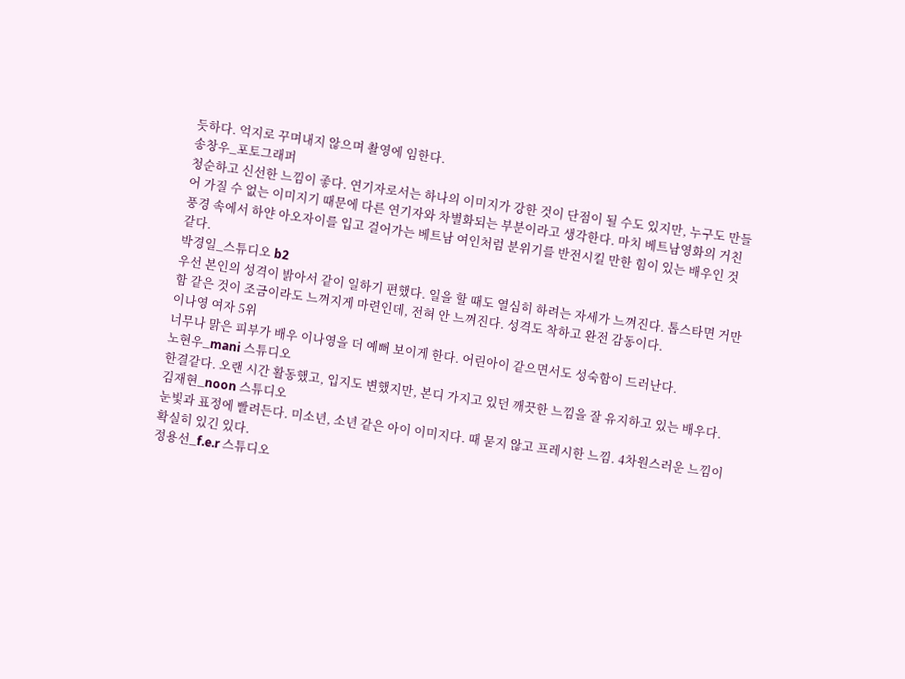듯하다. 억지로 꾸며내지 않으며 촬영에 임한다.
송창우_포토그래퍼
청순하고 신선한 느낌이 좋다. 연기자로서는 하나의 이미지가 강한 것이 단점이 될 수도 있지만, 누구도 만들어 가질 수 없는 이미지기 때문에 다른 연기자와 차별화되는 부분이라고 생각한다. 마치 베트남영화의 거친 풍경 속에서 하얀 아오자이를 입고 걸어가는 베트남 여인처럼 분위기를 반전시킬 만한 힘이 있는 배우인 것 같다.
박경일_스튜디오 b2
우선 본인의 성격이 밝아서 같이 일하기 편했다. 일을 할 때도 열심히 하려는 자세가 느껴진다. 톱스타면 거만함 같은 것이 조금이라도 느껴지게 마련인데, 전혀 안 느껴진다. 성격도 착하고 완전 감동이다.
이나영 여자 5위
너무나 맑은 피부가 배우 이나영을 더 예뻐 보이게 한다. 어린아이 같으면서도 성숙함이 드러난다.
노현우_mani 스튜디오
한결같다. 오랜 시간 활동했고, 입지도 변했지만, 본디 가지고 있던 깨끗한 느낌을 잘 유지하고 있는 배우다.
김재현_noon 스튜디오
눈빛과 표정에 빨려든다. 미소년, 소년 같은 아이 이미지다. 때 묻지 않고 프레시한 느낌. 4차원스러운 느낌이 확실히 있긴 있다.
정용선_f.e.r 스튜디오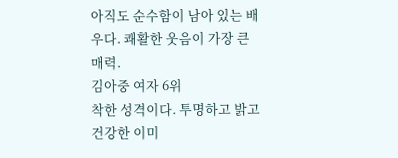아직도 순수함이 남아 있는 배우다. 쾌활한 웃음이 가장 큰 매력.
김아중 여자 6위
착한 성격이다. 투명하고 밝고 건강한 이미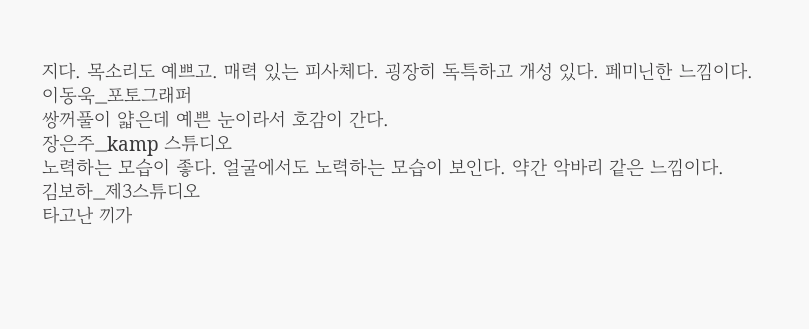지다. 목소리도 예쁘고. 매력 있는 피사체다. 굉장히 독특하고 개성 있다. 페미닌한 느낌이다.
이동욱_포토그래퍼
쌍꺼풀이 얇은데 예쁜 눈이라서 호감이 간다.
장은주_kamp 스튜디오
노력하는 모습이 좋다. 얼굴에서도 노력하는 모습이 보인다. 약간 악바리 같은 느낌이다.
김보하_제3스튜디오
타고난 끼가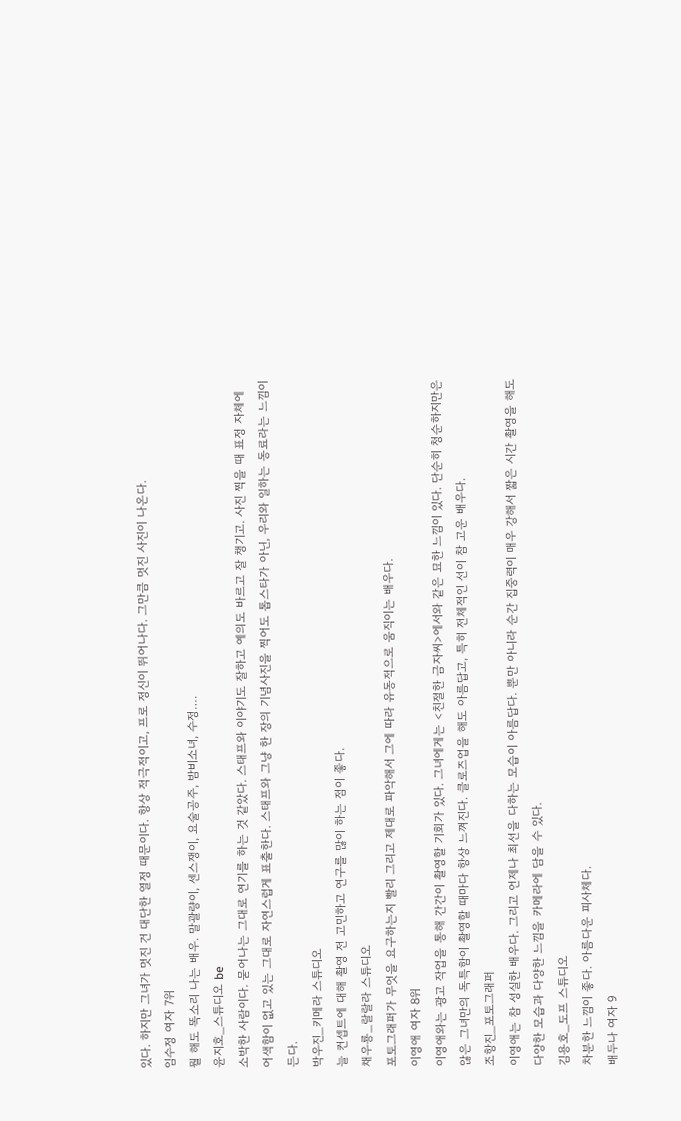있다. 하지만 그녀가 멋진 건 대단한 열정 때문이다. 항상 적극적이고, 프로 정신이 뛰어나다. 그만큼 멋진 사진이 나온다.
임수정 여자 7위
뭘 해도 똑소리 나는 배우. 말괄량이, 센스쟁이, 요술공주, 밤비소녀, 수정….
윤지호_스튜디오 be
소박한 사람이다. 묻어나는 그대로 연기를 하는 것 같았다. 스태프와 이야기도 잘하고 예의도 바르고 잘 챙기고. 사진 찍을 때 표정 자체에 어색함이 없고 있는 그대로 자연스럽게 표출한다. 스태프와 그냥 한 장의 기념사진을 찍어도 톱스타가 아닌, 우리와 일하는 동료라는 느낌이 든다.
박우진_키메라 스튜디오
늘 컨셉트에 대해 촬영 전 고민하고 연구를 많이 하는 점이 좋다.
채우룡_랄랄라 스튜디오
포토그래퍼가 무엇을 요구하는지 빨리 그리고 제대로 파악해서 그에 따라 유동적으로 움직이는 배우다.
이영애 여자 8위
이영애와는 광고 작업을 통해 간간이 촬영할 기회가 있다. 그녀에게는 <친절한 금자씨>에서와 같은 묘한 느낌이 있다. 단순히 청순하지만은 않은 그녀만의 독특함이 촬영할 때마다 항상 느껴진다. 클로즈업을 해도 아름답고, 특히 전체적인 선이 참 고운 배우다.
조항진_포토그래퍼
이영애는 참 성실한 배우다. 그리고 언제나 최선을 다하는 모습이 아름답다. 뿐만 아니라 순간 집중력이 매우 강해서 짧은 시간 촬영을 해도 다양한 모습과 다양한 느낌을 카메라에 담을 수 있다.
김용호_도프 스튜디오
차분한 느낌이 좋다. 아름다운 피사체다.
배두나 여자 9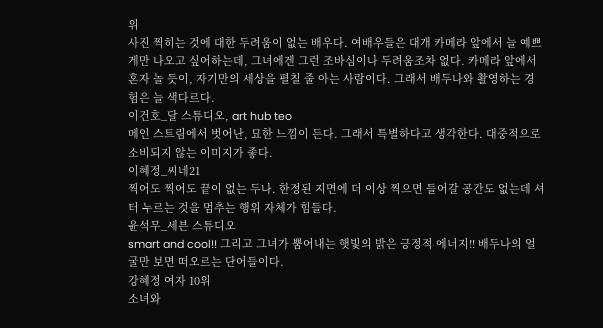위
사진 찍히는 것에 대한 두려움이 없는 배우다. 여배우들은 대개 카메라 앞에서 늘 예쁘게만 나오고 싶어하는데, 그녀에겐 그런 조바심이나 두려움조차 없다. 카메라 앞에서 혼자 놀 듯이, 자기만의 세상을 펼칠 줄 아는 사람이다. 그래서 배두나와 촬영하는 경험은 늘 색다르다.
이건호_달 스튜디오, art hub teo
메인 스트림에서 벗어난, 묘한 느낌이 든다. 그래서 특별하다고 생각한다. 대중적으로 소비되지 않는 이미지가 좋다.
이혜정_씨네21
찍어도 찍어도 끝이 없는 두나. 한정된 지면에 더 이상 찍으면 들어갈 공간도 없는데 셔터 누르는 것을 멈추는 행위 자체가 힘들다.
윤석무_세븐 스튜디오
smart and cool!! 그리고 그녀가 뿜어내는 햇빛의 밝은 긍정적 에너지!! 배두나의 얼굴만 보면 떠오르는 단어들이다.
강혜정 여자 10위
소녀와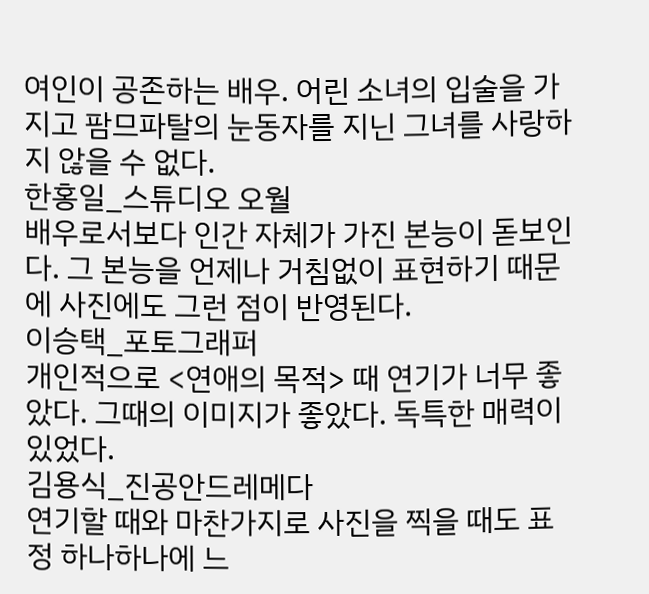여인이 공존하는 배우. 어린 소녀의 입술을 가지고 팜므파탈의 눈동자를 지닌 그녀를 사랑하지 않을 수 없다.
한홍일_스튜디오 오월
배우로서보다 인간 자체가 가진 본능이 돋보인다. 그 본능을 언제나 거침없이 표현하기 때문에 사진에도 그런 점이 반영된다.
이승택_포토그래퍼
개인적으로 <연애의 목적> 때 연기가 너무 좋았다. 그때의 이미지가 좋았다. 독특한 매력이 있었다.
김용식_진공안드레메다
연기할 때와 마찬가지로 사진을 찍을 때도 표정 하나하나에 느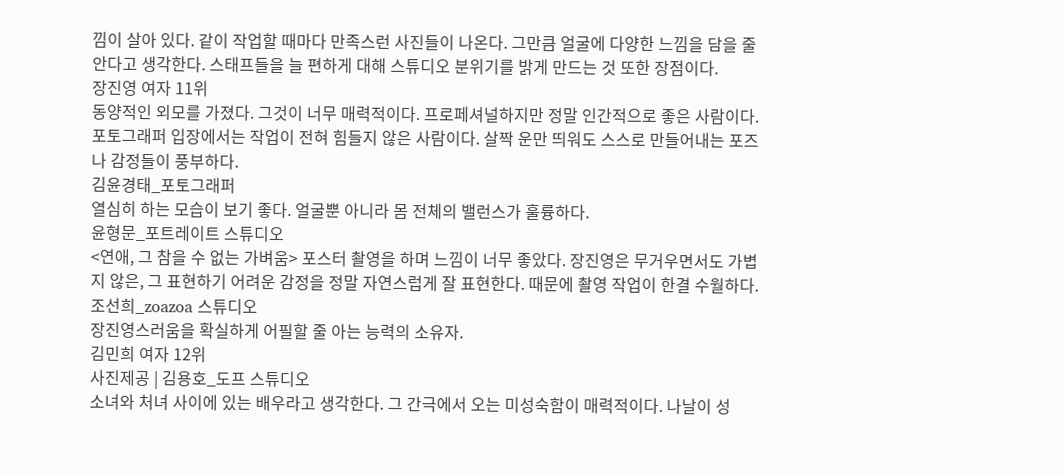낌이 살아 있다. 같이 작업할 때마다 만족스런 사진들이 나온다. 그만큼 얼굴에 다양한 느낌을 담을 줄 안다고 생각한다. 스태프들을 늘 편하게 대해 스튜디오 분위기를 밝게 만드는 것 또한 장점이다.
장진영 여자 11위
동양적인 외모를 가졌다. 그것이 너무 매력적이다. 프로페셔널하지만 정말 인간적으로 좋은 사람이다. 포토그래퍼 입장에서는 작업이 전혀 힘들지 않은 사람이다. 살짝 운만 띄워도 스스로 만들어내는 포즈나 감정들이 풍부하다.
김윤경태_포토그래퍼
열심히 하는 모습이 보기 좋다. 얼굴뿐 아니라 몸 전체의 밸런스가 훌륭하다.
윤형문_포트레이트 스튜디오
<연애, 그 참을 수 없는 가벼움> 포스터 촬영을 하며 느낌이 너무 좋았다. 장진영은 무거우면서도 가볍지 않은, 그 표현하기 어려운 감정을 정말 자연스럽게 잘 표현한다. 때문에 촬영 작업이 한결 수월하다.
조선희_zoazoa 스튜디오
장진영스러움을 확실하게 어필할 줄 아는 능력의 소유자.
김민희 여자 12위
사진제공 | 김용호_도프 스튜디오
소녀와 처녀 사이에 있는 배우라고 생각한다. 그 간극에서 오는 미성숙함이 매력적이다. 나날이 성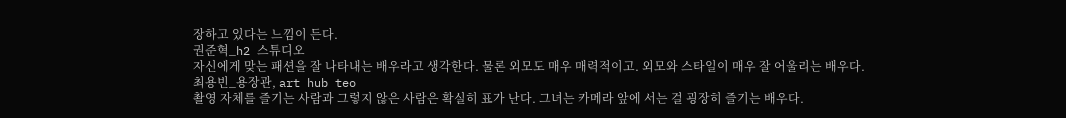장하고 있다는 느낌이 든다.
권준혁_h2 스튜디오
자신에게 맞는 패션을 잘 나타내는 배우라고 생각한다. 물론 외모도 매우 매력적이고. 외모와 스타일이 매우 잘 어울리는 배우다.
최용빈_용장관, art hub teo
촬영 자체를 즐기는 사람과 그렇지 않은 사람은 확실히 표가 난다. 그녀는 카메라 앞에 서는 걸 굉장히 즐기는 배우다.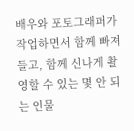배우와 포토그래퍼가 작업하면서 함께 빠져들고, 함께 신나게 촬영할 수 있는 몇 안 되는 인물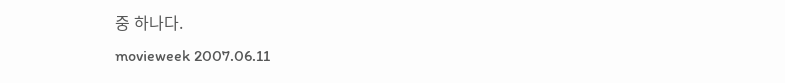중 하나다.
movieweek 2007.06.11